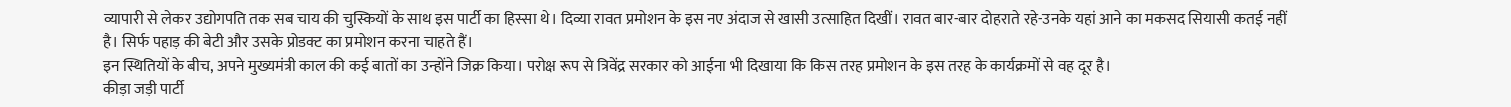व्यापारी से लेकर उद्योगपति तक सब चाय की चुस्कियों के साथ इस पार्टी का हिस्सा थे। दिव्या रावत प्रमोशन के इस नए अंदाज से खासी उत्साहित दिखीं। रावत बार-बार दोहराते रहे-उनके यहां आने का मकसद सियासी कतई नहीं है। सिर्फ पहाड़ की बेटी और उसके प्रोडक्ट का प्रमोशन करना चाहते हैं।
इन स्थितियों के बीच, अपने मुख्यमंत्री काल की कई बातों का उन्होंने जिक्र किया। परोक्ष रूप से त्रिवेंद्र सरकार को आईना भी दिखाया कि किस तरह प्रमोशन के इस तरह के कार्यक्रमों से वह दूर है।
कीड़ा जड़ी पार्टी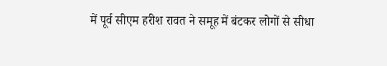में पूर्व सीएम हरीश रावत ने समूह में बंटकर लोगों से सीधा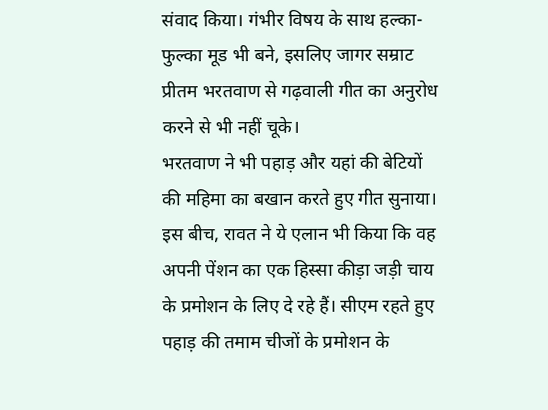संवाद किया। गंभीर विषय के साथ हल्का-फुल्का मूड भी बने, इसलिए जागर सम्राट प्रीतम भरतवाण से गढ़वाली गीत का अनुरोध करने से भी नहीं चूके।
भरतवाण ने भी पहाड़ और यहां की बेटियों की महिमा का बखान करते हुए गीत सुनाया। इस बीच, रावत ने ये एलान भी किया कि वह अपनी पेंशन का एक हिस्सा कीड़ा जड़ी चाय के प्रमोशन के लिए दे रहे हैं। सीएम रहते हुए पहाड़ की तमाम चीजों के प्रमोशन के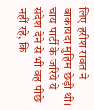लिए हरीश रावत ने बाकायदा मुहिम छेड़ी थी। चाय पार्टी के जरिये ये संदेश देने से भी वह पीछे नहीं रहे, कि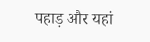पहाड़ और यहां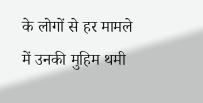के लोगों से हर मामले में उनकी मुहिम थमी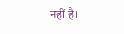नहीं है।